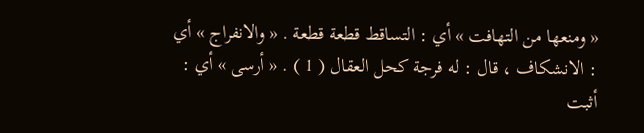« ومنعها من التهافت » أي : التساقط قطعة قطعة . « والانفراج » أي : الانشكاف ، قال : له فرجة كحل العقال ( 1 ) . « أرسى » أي : أثبت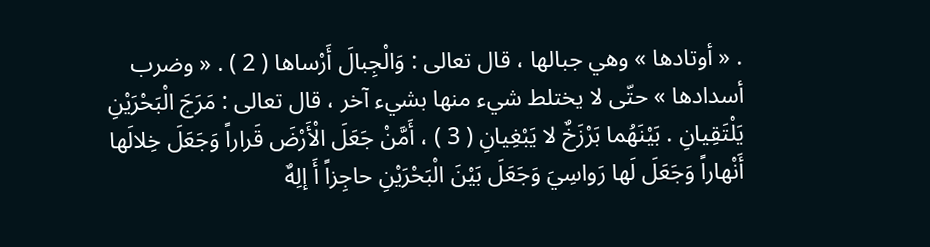. « أوتادها » وهي جبالها ، قال تعالى : وَالْجِبالَ أَرْساها ( 2 ) . « وضرب أسدادها » حتّى لا يختلط شيء منها بشيء آخر ، قال تعالى : مَرَجَ الْبَحْرَيْنِ يَلْتَقِيانِ . بَيْنَهُما بَرْزَخٌ لا يَبْغِيانِ ( 3 ) ، أَمَّنْ جَعَلَ الْأَرْضَ قَراراً وَجَعَلَ خِلالَها أَنْهاراً وَجَعَلَ لَها رَواسِيَ وَجَعَلَ بَيْنَ الْبَحْرَيْنِ حاجِزاً أَ إلِهٌ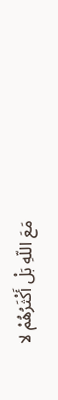مَعَ اللّهِ بَلْ أَكْثَرُهُمْ لا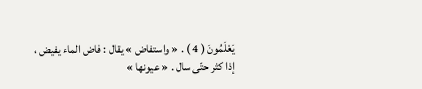يَعْلَمُونَ ( 4 ) . « واستفاض » يقال : فاض الماء يفيض ، إذا كثر حتّى سال . « عيونها »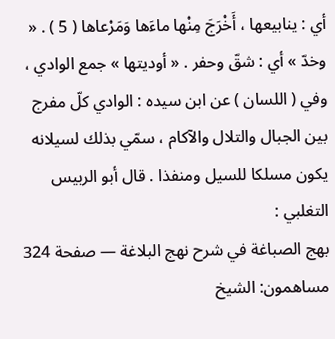أي : ينابيعها ، أَخْرَجَ مِنْها ماءَها وَمَرْعاها ( 5 ) . « وخدّ » أي : شقّ وحفر . « أوديتها » جمع الوادي ، وفي ( اللسان ) عن ابن سيده : الوادي كلّ مفرج بين الجبال والتلال والآكام ، سمّي بذلك لسيلانه يكون مسلكا للسيل ومنفذا . قال أبو الربيس التغلبي :
بهج الصباغة في شرح نهج البلاغة — صفحة 324
مساهمون: الشيخ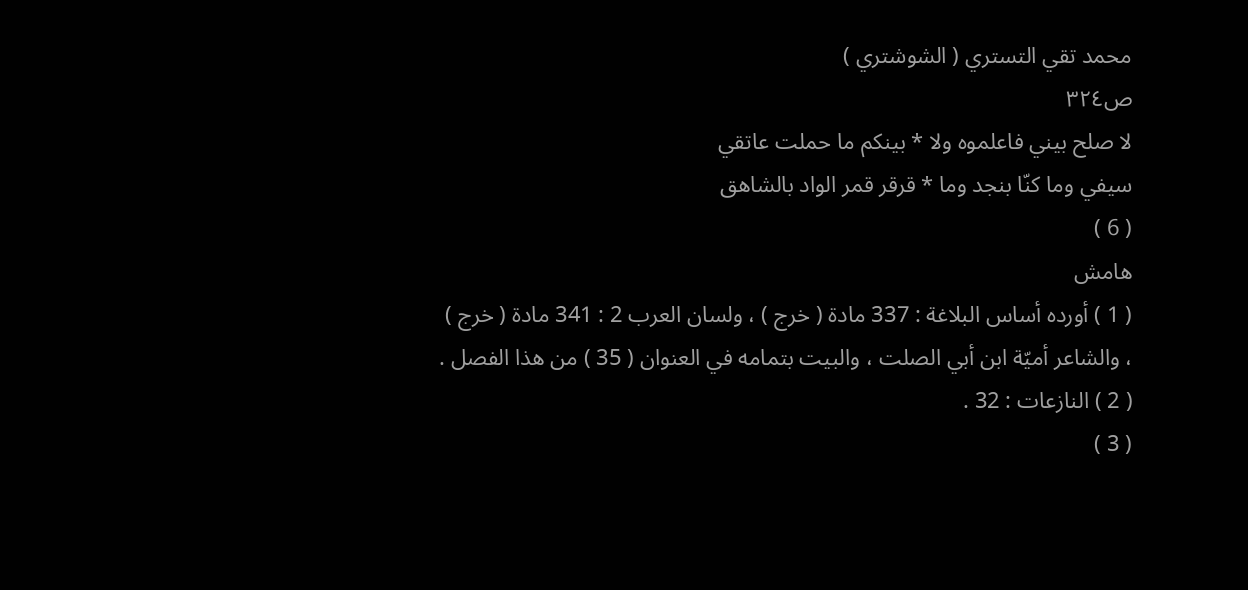محمد تقي التستري ( الشوشتري )
ص٣٢٤
لا صلح بيني فاعلموه ولا * بينكم ما حملت عاتقي
سيفي وما كنّا بنجد وما * قرقر قمر الواد بالشاهق
( 6 )
هامش
( 1 ) أورده أساس البلاغة : 337 مادة ( خرج ) ، ولسان العرب 2 : 341 مادة ( خرج ) ، والشاعر أميّة ابن أبي الصلت ، والبيت بتمامه في العنوان ( 35 ) من هذا الفصل .
( 2 ) النازعات : 32 .
( 3 )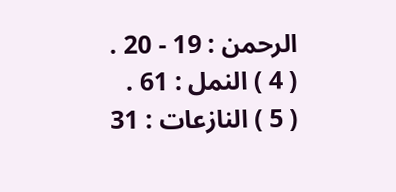الرحمن : 19 - 20 .
( 4 ) النمل : 61 .
( 5 ) النازعات : 31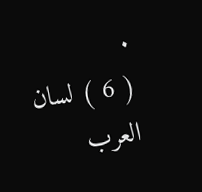.
( 6 ) لسان العرب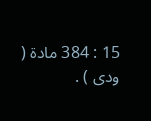15 : 384 مادة ( ودى ) .